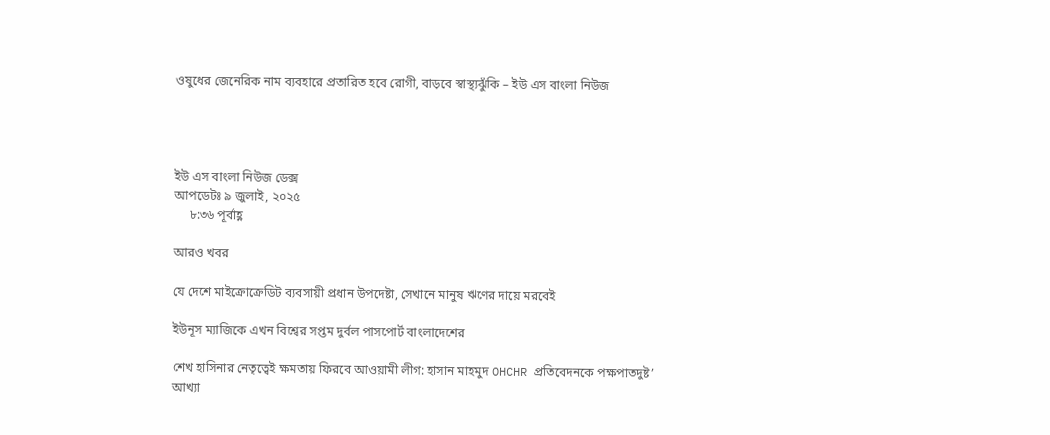ওষুধের জেনেরিক নাম ব্যবহারে প্রতারিত হবে রোগী, বাড়বে স্বাস্থ্যঝুঁকি – ইউ এস বাংলা নিউজ




ইউ এস বাংলা নিউজ ডেক্স
আপডেটঃ ৯ জুলাই, ২০২৫
     ৮:৩৬ পূর্বাহ্ণ

আরও খবর

যে দেশে মাইক্রোক্রেডিট ব্যবসায়ী প্রধান উপদেষ্টা, সেখানে মানুষ ঋণের দায়ে মরবেই

ইউনূস ম্যাজিকে এখন বিশ্বের সপ্তম দুর্বল পাসপোর্ট বাংলাদেশের

শেখ হাসিনার নেতৃত্বেই ক্ষমতায় ফিরবে আওয়ামী লীগ: হাসান মাহমুদ OHCHR প্রতিবেদনকে পক্ষপাতদুষ্ট’ আখ্যা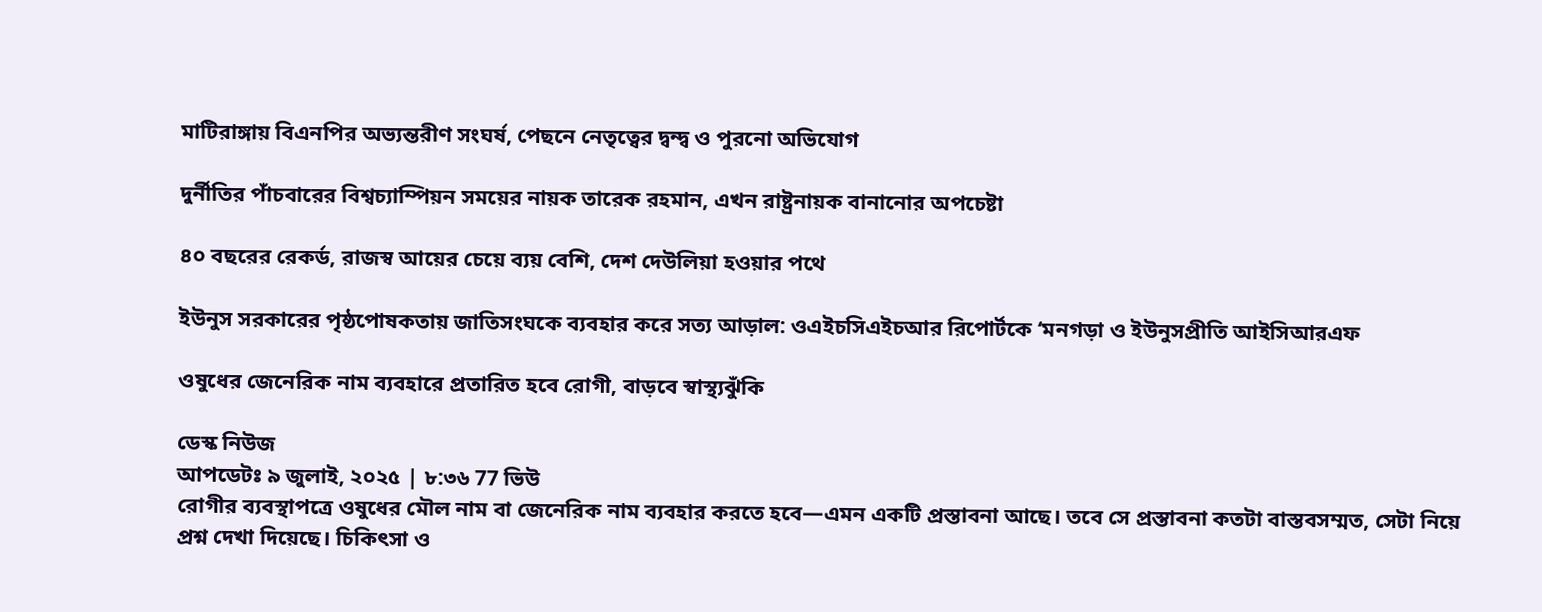মাটিরাঙ্গায় বিএনপির অভ্যন্তরীণ সংঘর্ষ, পেছনে নেতৃত্বের দ্বন্দ্ব ও পুরনো অভিযোগ

দুর্নীতির পাঁচবারের বিশ্বচ্যাম্পিয়ন সময়ের নায়ক তারেক রহমান, এখন রাষ্ট্রনায়ক বানানোর অপচেষ্টা

৪০ বছরের রেকর্ড, রাজস্ব আয়ের চেয়ে ব্যয় বেশি, দেশ দেউলিয়া হওয়ার পথে

ইউনুস সরকারের পৃষ্ঠপোষকতায় জাতিসংঘকে ব্যবহার করে সত্য আড়াল: ওএইচসিএইচআর রিপোর্টকে ‘মনগড়া ও ইউনুসপ্রীতি আইসিআরএফ

ওষুধের জেনেরিক নাম ব্যবহারে প্রতারিত হবে রোগী, বাড়বে স্বাস্থ্যঝুঁকি

ডেস্ক নিউজ
আপডেটঃ ৯ জুলাই, ২০২৫ | ৮:৩৬ 77 ভিউ
রোগীর ব্যবস্থাপত্রে ওষুধের মৌল নাম বা জেনেরিক নাম ব্যবহার করতে হবে—এমন একটি প্রস্তাবনা আছে। তবে সে প্রস্তাবনা কতটা বাস্তবসম্মত, সেটা নিয়ে প্রশ্ন দেখা দিয়েছে। চিকিৎসা ও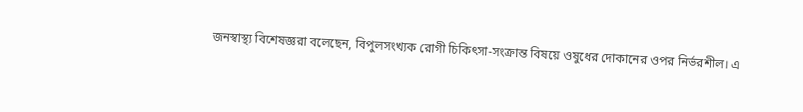জনস্বাস্থ্য বিশেষজ্ঞরা বলেছেন, বিপুলসংখ্যক রোগী চিকিৎসা-সংক্রান্ত বিষয়ে ওষুধের দোকানের ওপর নির্ভরশীল। এ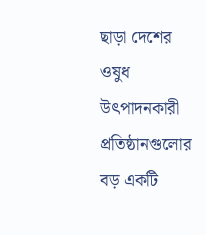ছাড়া দেশের ওষুধ উৎপাদনকারী প্রতিষ্ঠানগুলোর বড় একটি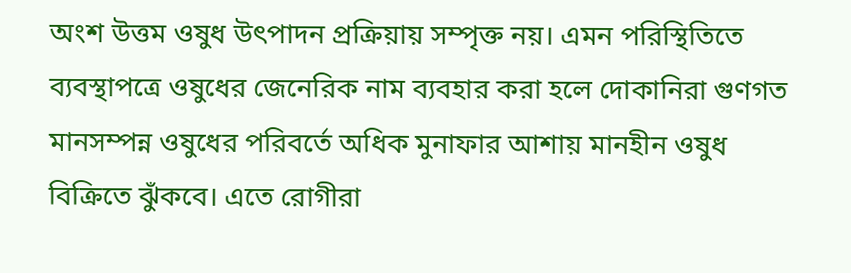অংশ উত্তম ওষুধ উৎপাদন প্রক্রিয়ায় সম্পৃক্ত নয়। এমন পরিস্থিতিতে ব্যবস্থাপত্রে ওষুধের জেনেরিক নাম ব্যবহার করা হলে দোকানিরা গুণগত মানসম্পন্ন ওষুধের পরিবর্তে অধিক মুনাফার আশায় মানহীন ওষুধ বিক্রিতে ঝুঁকবে। এতে রোগীরা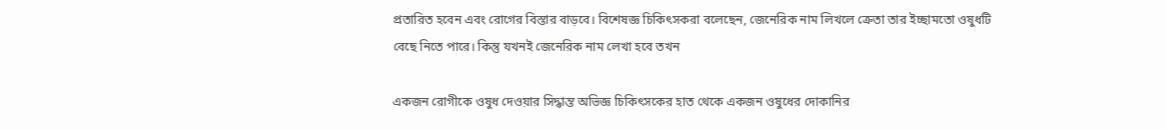প্রতারিত হবেন এবং রোগের বিস্তার বাড়বে। বিশেষজ্ঞ চিকিৎসকরা বলেছেন, জেনেরিক নাম লিখলে ক্রেতা তার ইচ্ছামতো ওষুধটি বেছে নিতে পারে। কিন্তু যখনই জেনেরিক নাম লেখা হবে তখন

একজন রোগীকে ওষুধ দেওয়ার সিদ্ধান্ত অভিজ্ঞ চিকিৎসকের হাত থেকে একজন ওষুধের দোকানির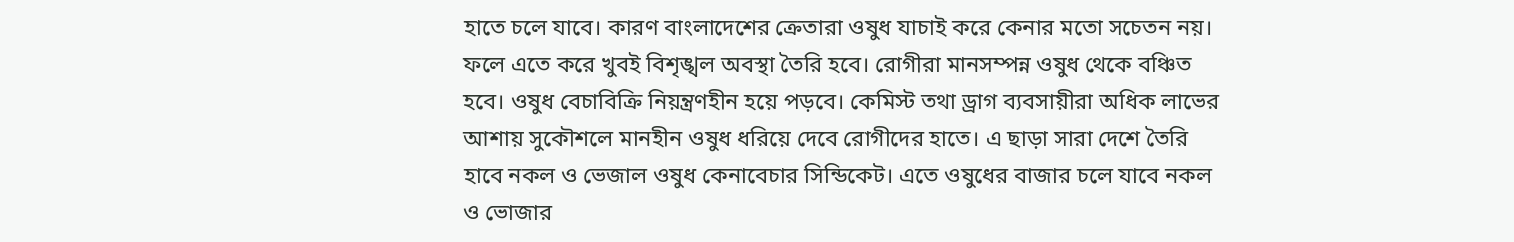হাতে চলে যাবে। কারণ বাংলাদেশের ক্রেতারা ওষুধ যাচাই করে কেনার মতো সচেতন নয়। ফলে এতে করে খুবই বিশৃঙ্খল অবস্থা তৈরি হবে। রোগীরা মানসম্পন্ন ওষুধ থেকে বঞ্চিত হবে। ওষুধ বেচাবিক্রি নিয়ন্ত্রণহীন হয়ে পড়বে। কেমিস্ট তথা ড্রাগ ব্যবসায়ীরা অধিক লাভের আশায় সুকৌশলে মানহীন ওষুধ ধরিয়ে দেবে রোগীদের হাতে। এ ছাড়া সারা দেশে তৈরি হাবে নকল ও ভেজাল ওষুধ কেনাবেচার সিন্ডিকেট। এতে ওষুধের বাজার চলে যাবে নকল ও ভোজার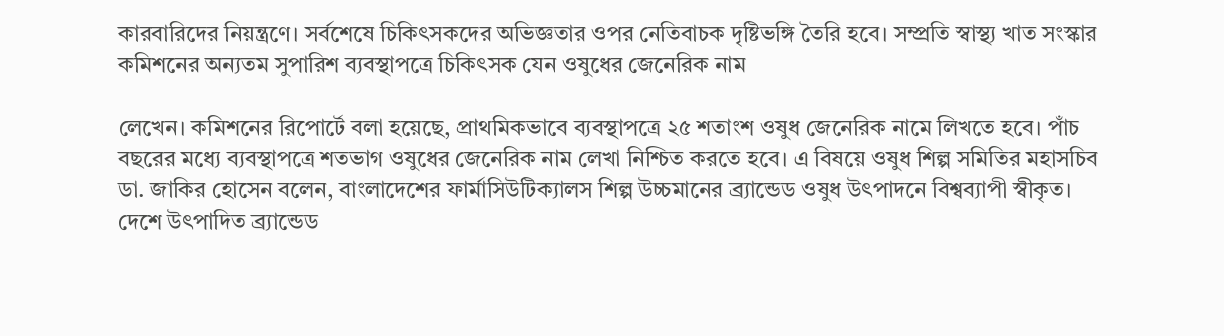কারবারিদের নিয়ন্ত্রণে। সর্বশেষে চিকিৎসকদের অভিজ্ঞতার ওপর নেতিবাচক দৃষ্টিভঙ্গি তৈরি হবে। সম্প্রতি স্বাস্থ্য খাত সংস্কার কমিশনের অন্যতম সুপারিশ ব্যবস্থাপত্রে চিকিৎসক যেন ওষুধের জেনেরিক নাম

লেখেন। কমিশনের রিপোর্টে বলা হয়েছে, প্রাথমিকভাবে ব্যবস্থাপত্রে ২৫ শতাংশ ওষুধ জেনেরিক নামে লিখতে হবে। পাঁচ বছরের মধ্যে ব্যবস্থাপত্রে শতভাগ ওষুধের জেনেরিক নাম লেখা নিশ্চিত করতে হবে। এ বিষয়ে ওষুধ শিল্প সমিতির মহাসচিব ডা. জাকির হোসেন বলেন, বাংলাদেশের ফার্মাসিউটিক্যালস শিল্প উচ্চমানের ব্র্যান্ডেড ওষুধ উৎপাদনে বিশ্বব্যাপী স্বীকৃত। দেশে উৎপাদিত ব্র্যান্ডেড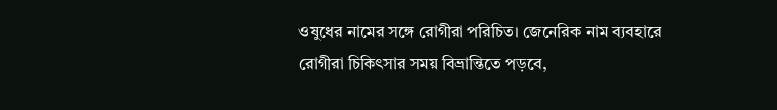ওষুধের নামের সঙ্গে রোগীরা পরিচিত। জেনেরিক নাম ব্যবহারে রোগীরা চিকিৎসার সময় বিভ্রান্তিতে পড়বে,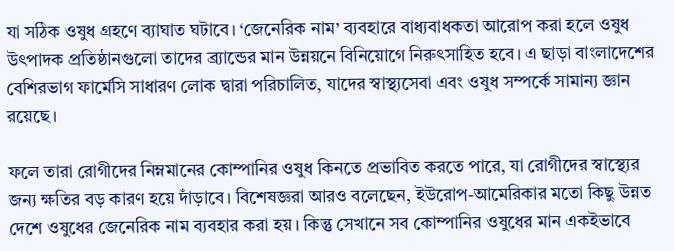যা সঠিক ওষুধ গ্রহণে ব্যাঘাত ঘটাবে। ‘জেনেরিক নাম’ ব্যবহারে বাধ্যবাধকতা আরোপ করা হলে ওষুধ উৎপাদক প্রতিষ্ঠানগুলো তাদের ব্র্যান্ডের মান উন্নয়নে বিনিয়োগে নিরুৎসাহিত হবে। এ ছাড়া বাংলাদেশের বেশিরভাগ ফার্মেসি সাধারণ লোক দ্বারা পরিচালিত, যাদের স্বাস্থ্যসেবা এবং ওষুধ সম্পর্কে সামান্য জ্ঞান রয়েছে।

ফলে তারা রোগীদের নিম্নমানের কোম্পানির ওষুধ কিনতে প্রভাবিত করতে পারে, যা রোগীদের স্বাস্থ্যের জন্য ক্ষতির বড় কারণ হয়ে দাঁড়াবে। বিশেষজ্ঞরা আরও বলেছেন, ইউরোপ-আমেরিকার মতো কিছু উন্নত দেশে ওষুধের জেনেরিক নাম ব্যবহার করা হয়। কিন্তু সেখানে সব কোম্পানির ওষুধের মান একইভাবে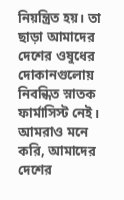নিয়ন্ত্রিত হয়। তা ছাড়া আমাদের দেশের ওষুধের দোকানগুলোয় নিবন্ধিত স্নাতক ফার্মাসিস্ট নেই। আমরাও মনে করি, আমাদের দেশের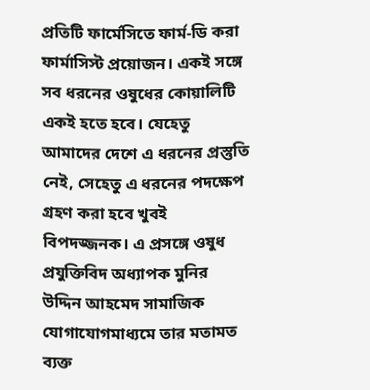প্রতিটি ফার্মেসিতে ফার্ম-ডি করা ফার্মাসিস্ট প্রয়োজন। একই সঙ্গে সব ধরনের ওষুধের কোয়ালিটি একই হতে হবে। যেহেতু আমাদের দেশে এ ধরনের প্রস্তুতি নেই, সেহেতু এ ধরনের পদক্ষেপ গ্রহণ করা হবে খুবই বিপদজ্জনক। এ প্রসঙ্গে ওষুধ প্রযুক্তিবিদ অধ্যাপক মুনির উদ্দিন আহমেদ সামাজিক যোগাযোগমাধ্যমে তার মতামত ব্যক্ত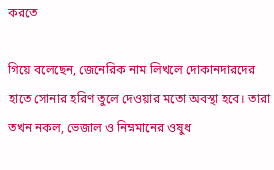করতে

গিয়ে বলেছেন, জেনেরিক নাম লিখলে দোকানদারদের হাতে সোনার হরিণ তুলে দেওয়ার মতো অবস্থা হবে। তারা তখন নকল, ভেজাল ও নিম্নমানের ওষুধ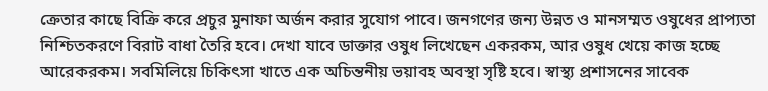ক্রেতার কাছে বিক্রি করে প্রচুর মুনাফা অর্জন করার সুযোগ পাবে। জনগণের জন্য উন্নত ও মানসম্মত ওষুধের প্রাপ্যতা নিশ্চিতকরণে বিরাট বাধা তৈরি হবে। দেখা যাবে ডাক্তার ওষুধ লিখেছেন একরকম, আর ওষুধ খেয়ে কাজ হচ্ছে আরেকরকম। সবমিলিয়ে চিকিৎসা খাতে এক অচিন্তনীয় ভয়াবহ অবস্থা সৃষ্টি হবে। স্বাস্থ্য প্রশাসনের সাবেক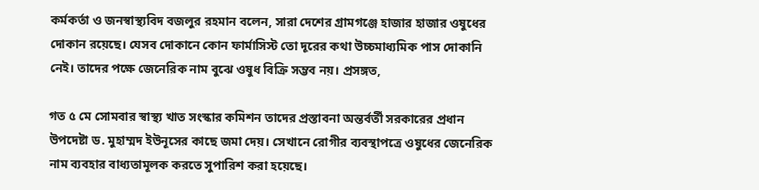কর্মকর্তা ও জনস্বাস্থ্যবিদ বজলুর রহমান বলেন, সারা দেশের গ্রামগঞ্জে হাজার হাজার ওষুধের দোকান রয়েছে। যেসব দোকানে কোন ফার্মাসিস্ট তো দূরের কথা উচ্চমাধ্যমিক পাস দোকানি নেই। তাদের পক্ষে জেনেরিক নাম বুঝে ওষুধ বিক্রি সম্ভব নয়। প্রসঙ্গত,

গত ৫ মে সোমবার স্বাস্থ্য খাত সংস্কার কমিশন তাদের প্রস্তাবনা অন্তর্বর্তী সরকারের প্রধান উপদেষ্টা ড. মুহাম্মদ ইউনূসের কাছে জমা দেয়। সেখানে রোগীর ব্যবস্থাপত্রে ওষুধের জেনেরিক নাম ব্যবহার বাধ্যতামূলক করতে সুপারিশ করা হয়েছে।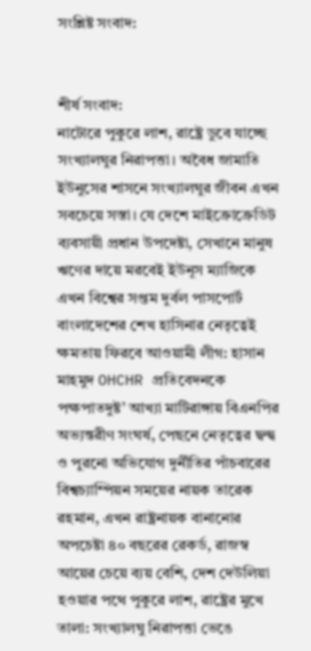সংশ্লিষ্ট সংবাদ:


শীর্ষ সংবাদ:
নাটোরে পুকুরে লাশ, রাষ্ট্রে ডুবে যাচ্ছে সংখ্যালঘুর নিরাপত্তা। অবৈধ জামাতি ইউনুসের শাসনে সংখ্যালঘুর জীবন এখন সবচেয়ে সস্তা। যে দেশে মাইক্রোক্রেডিট ব্যবসায়ী প্রধান উপদেষ্টা, সেখানে মানুষ ঋণের দায়ে মরবেই ইউনূস ম্যাজিকে এখন বিশ্বের সপ্তম দুর্বল পাসপোর্ট বাংলাদেশের শেখ হাসিনার নেতৃত্বেই ক্ষমতায় ফিরবে আওয়ামী লীগ: হাসান মাহমুদ OHCHR প্রতিবেদনকে পক্ষপাতদুষ্ট’ আখ্যা মাটিরাঙ্গায় বিএনপির অভ্যন্তরীণ সংঘর্ষ, পেছনে নেতৃত্বের দ্বন্দ্ব ও পুরনো অভিযোগ দুর্নীতির পাঁচবারের বিশ্বচ্যাম্পিয়ন সময়ের নায়ক তারেক রহমান, এখন রাষ্ট্রনায়ক বানানোর অপচেষ্টা ৪০ বছরের রেকর্ড, রাজস্ব আয়ের চেয়ে ব্যয় বেশি, দেশ দেউলিয়া হওয়ার পথে পুকুরে লাশ, রাষ্ট্রের মুখে তালা: সংখ্যালঘু নিরাপত্তা ভেঙে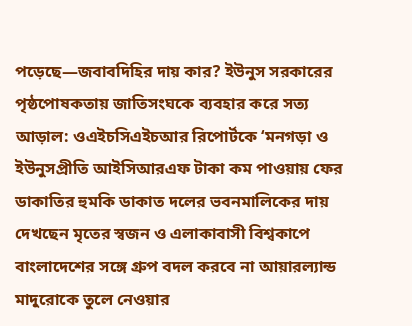পড়েছে—জবাবদিহির দায় কার? ইউনুস সরকারের পৃষ্ঠপোষকতায় জাতিসংঘকে ব্যবহার করে সত্য আড়াল: ওএইচসিএইচআর রিপোর্টকে ‘মনগড়া ও ইউনুসপ্রীতি আইসিআরএফ টাকা কম পাওয়ায় ফের ডাকাতির হুমকি ডাকাত দলের ভবনমালিকের দায় দেখছেন মৃতের স্বজন ও এলাকাবাসী বিশ্বকাপে বাংলাদেশের সঙ্গে গ্রুপ বদল করবে না আয়ারল্যান্ড মাদুরোকে তুলে নেওয়ার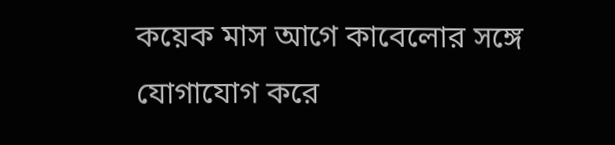কয়েক মাস আগে কাবেলোর সঙ্গে যোগাযোগ করে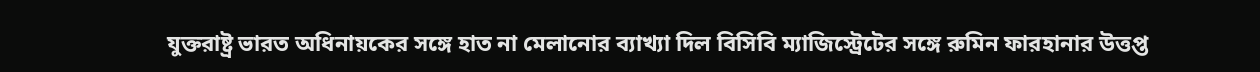যুক্তরাষ্ট্র ভারত অধিনায়কের সঙ্গে হাত না মেলানোর ব্যাখ্যা দিল বিসিবি ম্যাজিস্ট্রেটের সঙ্গে রুমিন ফারহানার উত্তপ্ত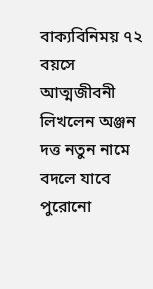বাক্যবিনিময় ৭২ বয়সে আত্মজীবনী লিখলেন অঞ্জন দত্ত নতুন নামে বদলে যাবে পুরোনো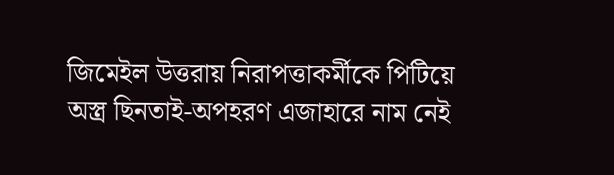জিমেইল উত্তরায় নিরাপত্তাকর্মীকে পিটিয়ে অস্ত্র ছিনতাই-অপহরণ এজাহারে নাম নেই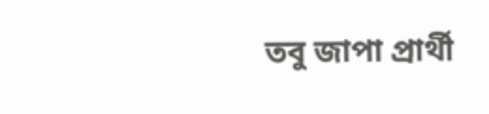তবু জাপা প্রার্থী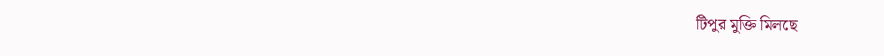টিপুর মুক্তি মিলছে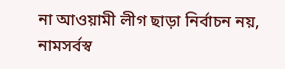না আওয়ামী লীগ ছাড়া নির্বাচন নয়, নামসর্বস্ব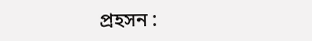প্রহসন :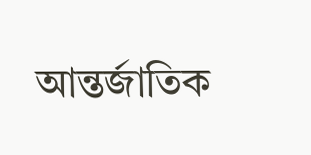আন্তর্জাতিক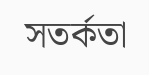সতর্কতা